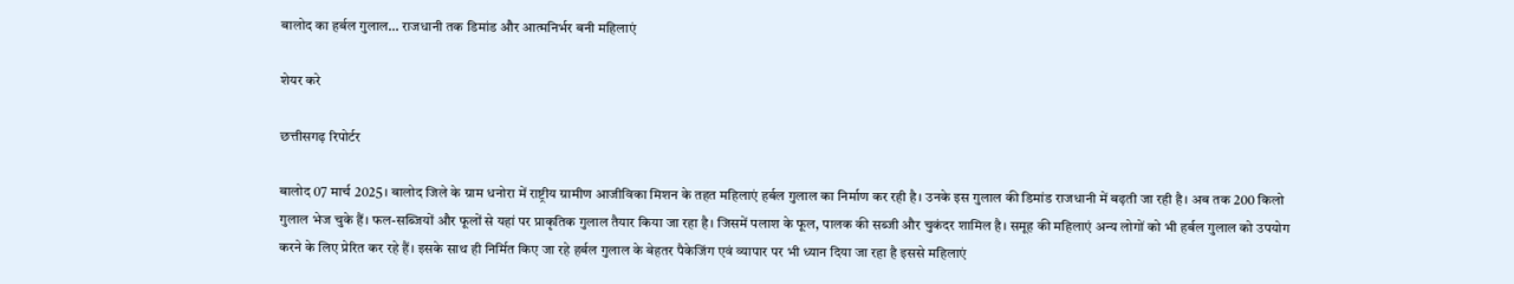बालोद का हर्बल गुलाल… राजधानी तक डिमांड और आत्मनिर्भर बनी महिलाएं

शेयर करे

छत्तीसगढ़ रिपोर्टर

बालोद 07 मार्च 2025। बालोद जिले के ग्राम धनोरा में राष्ट्रीय ग्रामीण आजीविका मिशन के तहत महिलाएं हर्बल गुलाल का निर्माण कर रही है। उनके इस गुलाल की डिमांड राजधानी में बढ़ती जा रही है। अब तक 200 किलो गुलाल भेज चुके हैं। फल-सब्जियों और फूलों से यहां पर प्राकृतिक गुलाल तैयार किया जा रहा है। जिसमें पलाश के फूल, पालक की सब्जी और चुकंदर शामिल है। समूह की महिलाएं अन्य लोगों को भी हर्बल गुलाल को उपयोग करने के लिए प्रेरित कर रहे हैं। इसके साथ ही निर्मित किए जा रहे हर्बल गुलाल के बेहतर पैकेजिंग एवं व्यापार पर भी ध्यान दिया जा रहा है इससे महिलाएं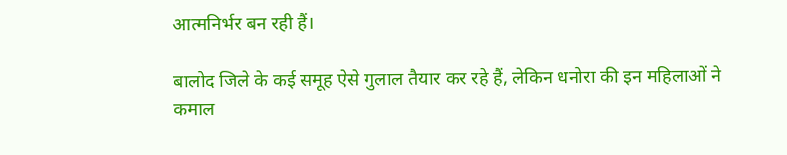आत्मनिर्भर बन रही हैं।

बालोद जिले के कई समूह ऐसे गुलाल तैयार कर रहे हैं, लेकिन धनोरा की इन महिलाओं ने कमाल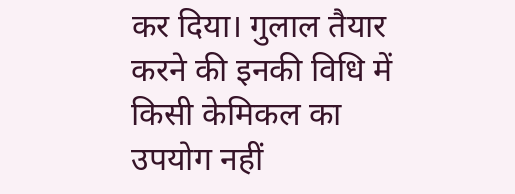कर दिया। गुलाल तैयार करने की इनकी विधि में किसी केमिकल का उपयोग नहीं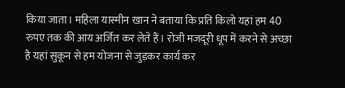किया जाता। महिला यास्मीन खान ने बताया कि प्रति किलो यहां हम 40 रुपए तक की आय अर्जित कर लेते हैं। रोजी मजदूरी धूप में करने से अच्छा है यहां सुकून से हम योजना से जुड़कर कार्य कर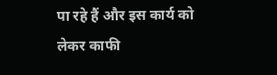पा रहे हैं और इस कार्य को लेकर काफी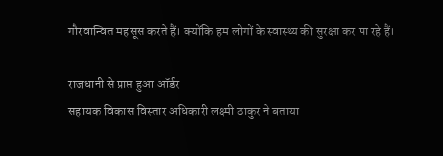गौरवान्वित महसूस करते हैं। क्योंकि हम लोगों के स्वास्थ्य की सुरक्षा कर पा रहे हैं।

राजधानी से प्राप्त हुआ ऑर्डर
सहायक विकास विस्तार अधिकारी लक्ष्मी ठाकुर ने बताया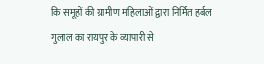कि समूहों की ग्रामीण महिलाओं द्वारा निर्मित हर्बल गुलाल का रायपुर के व्यापारी से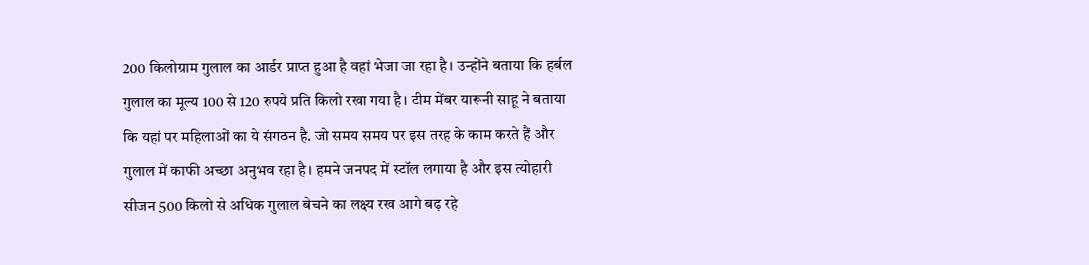200 किलोग्राम गुलाल का आर्डर प्राप्त हुआ है वहां भेजा जा रहा है। उन्होंने बताया कि हर्बल गुलाल का मूल्य 100 से 120 रुपये प्रति किलो रखा गया है। टीम मेंबर यारूनी साहू ने बताया कि यहां पर महिलाओं का ये संगठन है. जो समय समय पर इस तरह के काम करते हैं और गुलाल में काफी अच्छा अनुभव रहा है। हमने जनपद में स्टॉल लगाया है और इस त्योहारी सीजन 500 किलो से अधिक गुलाल बेचने का लक्ष्य रख आगे बढ़ रहे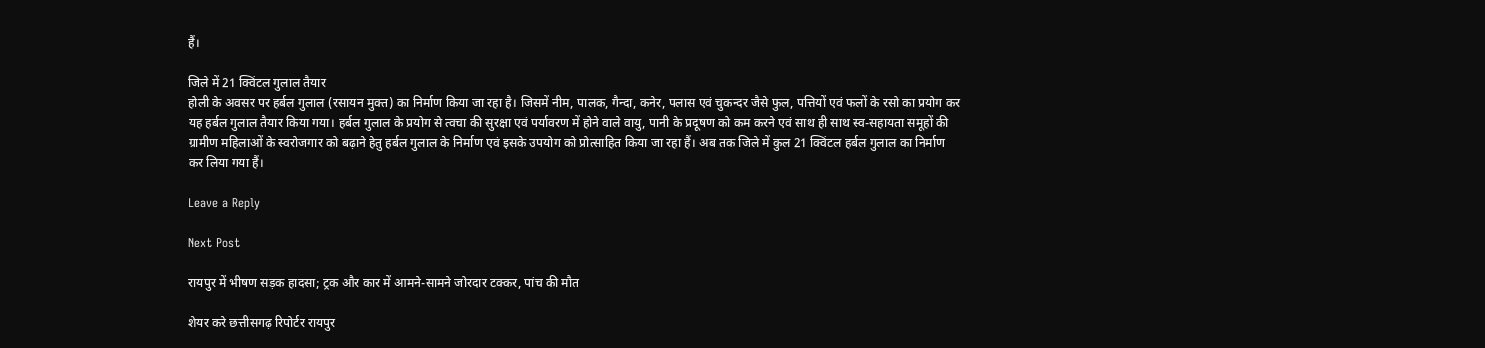हैं।

जिले में 21 क्विंटल गुलाल तैयार
होली के अवसर पर हर्बल गुलाल (रसायन मुक्त) का निर्माण किया जा रहा है। जिसमें नीम, पालक, गैन्दा, कनेर, पलास एवं चुकन्दर जैसे फुल, पत्तियों एवं फलों के रसो का प्रयोग कर यह हर्बल गुलाल तैयार किया गया। हर्बल गुलाल के प्रयोग से त्वचा की सुरक्षा एवं पर्यावरण में होने वाले वायु, पानी के प्रदूषण को कम करने एवं साथ ही साथ स्व-सहायता समूहों की ग्रामीण महिलाओं के स्वरोजगार को बढ़ाने हेतु हर्बल गुलाल के निर्माण एवं इसके उपयोग को प्रोत्साहित किया जा रहा हैं। अब तक जिले में कुल 21 क्विंटल हर्बल गुलाल का निर्माण कर लिया गया हैं।

Leave a Reply

Next Post

रायपुर में भीषण सड़क हादसा; ट्रक और कार में आमने-सामने जोरदार टक्कर, पांच की मौत

शेयर करे छत्तीसगढ़ रिपोर्टर रायपुर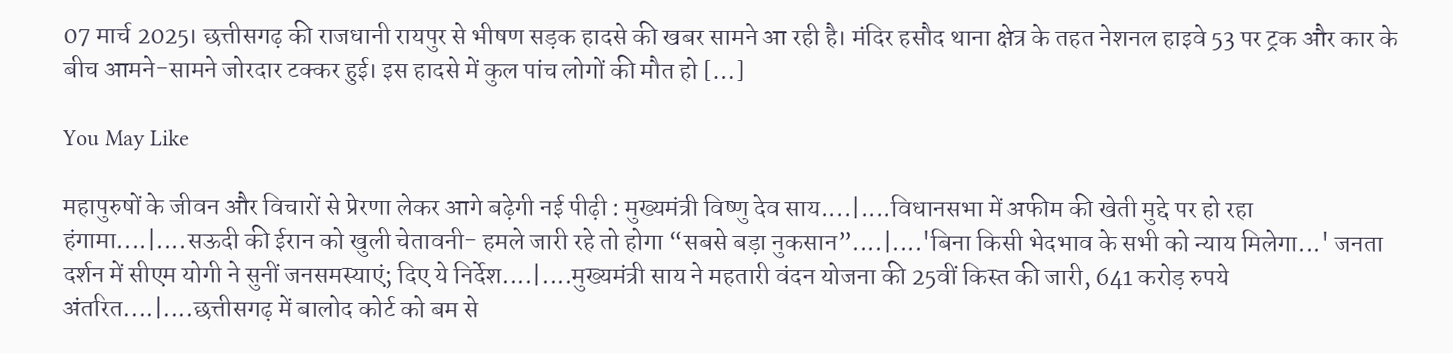07 मार्च 2025। छत्तीसगढ़ की राजधानी रायपुर से भीषण सड़क हादसे की खबर सामने आ रही है। मंदिर हसौद थाना क्षेत्र के तहत नेशनल हाइवे 53 पर ट्रक और कार के बीच आमने-सामने जोरदार टक्कर हुई। इस हादसे में कुल पांच लोगों की मौत हो […]

You May Like

महापुरुषों के जीवन और विचारों से प्रेरणा लेकर आगे बढ़ेगी नई पीढ़ी : मुख्यमंत्री विष्णु देव साय....|....विधानसभा में अफीम की खेती मुद्दे पर हो रहा हंगामा....|....सऊदी की ईरान को खुली चेतावनी- हमले जारी रहे तो होगा “सबसे बड़ा नुकसान”....|....'बिना किसी भेदभाव के सभी को न्याय मिलेगा...' जनता दर्शन में सीएम योगी ने सुनीं जनसमस्याएं; दिए ये निर्देश....|....मुख्यमंत्री साय ने महतारी वंदन योजना की 25वीं किस्त की जारी, 641 करोड़ रुपये अंतरित....|....छत्तीसगढ़ में बालोद कोर्ट को बम से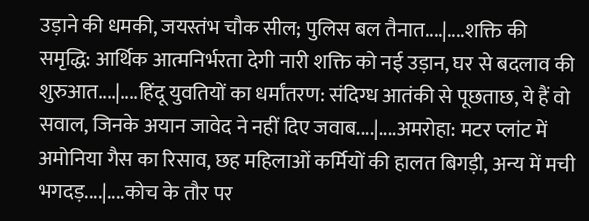उड़ाने की धमकी, जयस्तंभ चौक सील; पुलिस बल तैनात....|....शक्ति की समृद्धि: आर्थिक आत्मनिर्भरता देगी नारी शक्ति को नई उड़ान, घर से बदलाव की शुरुआत....|....हिंदू युवतियों का धर्मांतरण: संदिग्ध आतंकी से पूछताछ, ये हैं वो सवाल, जिनके अयान जावेद ने नहीं दिए जवाब....|....अमरोहा: मटर प्लांट में अमोनिया गैस का रिसाव, छह महिलाओं कर्मियों की हालत बिगड़ी, अन्य में मची भगदड़....|....कोच के तौर पर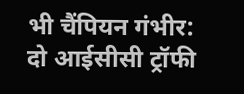भी चैंपियन गंभीर: दो आईसीसी ट्रॉफी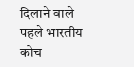दिलाने वाले पहले भारतीय कोच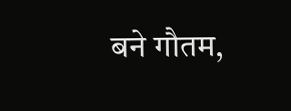बने गौतम,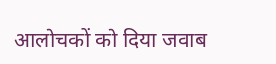आलोचकों को दिया जवाब